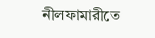নীলফামারীতে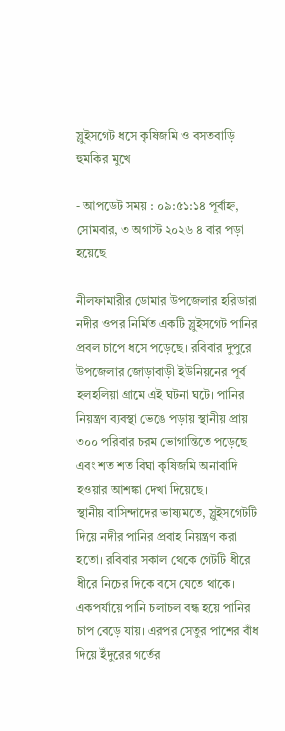স্লুইসগেট ধসে কৃষিজমি ও বসতবাড়ি হুমকির মুখে

- আপডেট সময় : ০৯:৫১:১৪ পূর্বাহ্ন, সোমবার, ৩ অগাস্ট ২০২৬ ৪ বার পড়া হয়েছে

নীলফামারীর ডোমার উপজেলার হরিডারা নদীর ওপর নির্মিত একটি স্লুইসগেট পানির প্রবল চাপে ধসে পড়েছে। রবিবার দুপুরে উপজেলার জোড়াবাড়ী ইউনিয়নের পূর্ব হলহলিয়া গ্রামে এই ঘটনা ঘটে। পানির নিয়ন্ত্রণ ব্যবস্থা ভেঙে পড়ায় স্থানীয় প্রায় ৩০০ পরিবার চরম ভোগান্তিতে পড়েছে এবং শত শত বিঘা কৃষিজমি অনাবাদি হওয়ার আশঙ্কা দেখা দিয়েছে।
স্থানীয় বাসিন্দাদের ভাষ্যমতে, স্লুইসগেটটি দিয়ে নদীর পানির প্রবাহ নিয়ন্ত্রণ করা হতো। রবিবার সকাল থেকে গেটটি ধীরে ধীরে নিচের দিকে বসে যেতে থাকে। একপর্যায়ে পানি চলাচল বন্ধ হয়ে পানির চাপ বেড়ে যায়। এরপর সেতুর পাশের বাঁধ দিয়ে ইঁদুরের গর্তের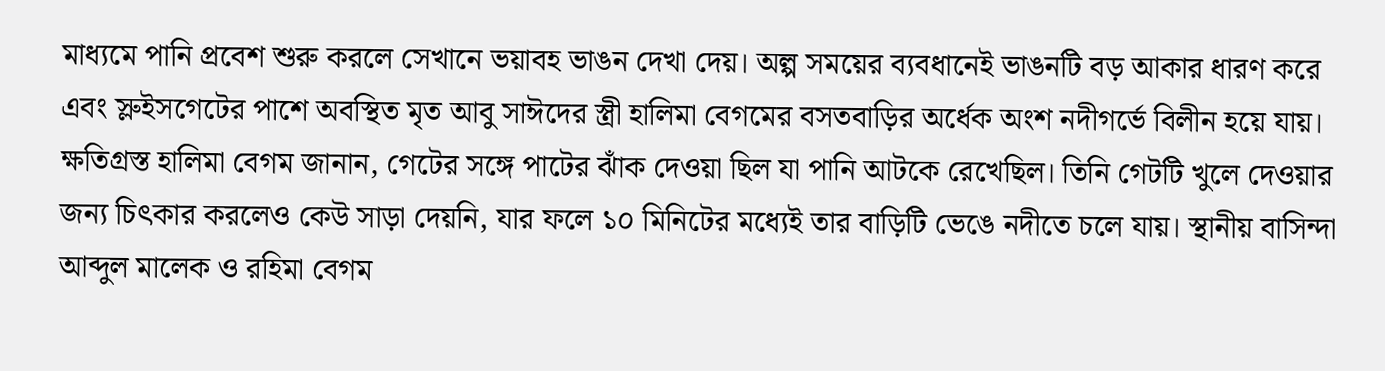মাধ্যমে পানি প্রবেশ শুরু করলে সেখানে ভয়াবহ ভাঙন দেখা দেয়। অল্প সময়ের ব্যবধানেই ভাঙনটি বড় আকার ধারণ করে এবং স্লুইসগেটের পাশে অবস্থিত মৃত আবু সাঈদের স্ত্রী হালিমা বেগমের বসতবাড়ির অর্ধেক অংশ নদীগর্ভে বিলীন হয়ে যায়।
ক্ষতিগ্রস্ত হালিমা বেগম জানান, গেটের সঙ্গে পাটের ঝাঁক দেওয়া ছিল যা পানি আটকে রেখেছিল। তিনি গেটটি খুলে দেওয়ার জন্য চিৎকার করলেও কেউ সাড়া দেয়নি, যার ফলে ১০ মিনিটের মধ্যেই তার বাড়িটি ভেঙে নদীতে চলে যায়। স্থানীয় বাসিন্দা আব্দুল মালেক ও রহিমা বেগম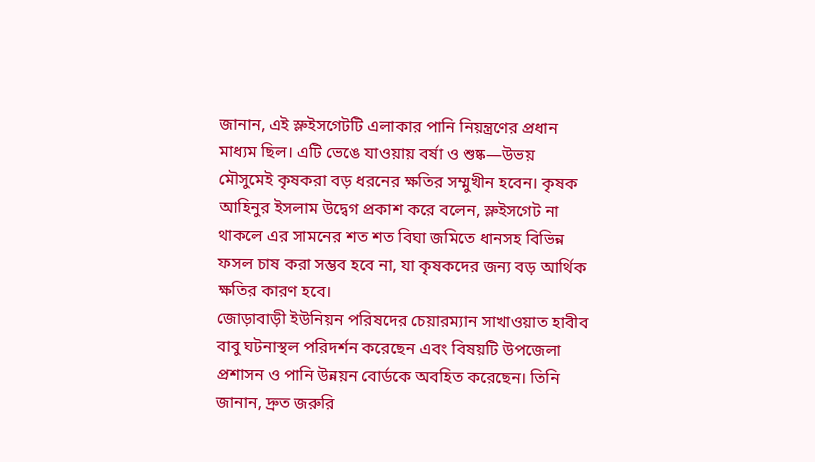জানান, এই স্লুইসগেটটি এলাকার পানি নিয়ন্ত্রণের প্রধান মাধ্যম ছিল। এটি ভেঙে যাওয়ায় বর্ষা ও শুষ্ক—উভয় মৌসুমেই কৃষকরা বড় ধরনের ক্ষতির সম্মুখীন হবেন। কৃষক আহিনুর ইসলাম উদ্বেগ প্রকাশ করে বলেন, স্লুইসগেট না থাকলে এর সামনের শত শত বিঘা জমিতে ধানসহ বিভিন্ন ফসল চাষ করা সম্ভব হবে না, যা কৃষকদের জন্য বড় আর্থিক ক্ষতির কারণ হবে।
জোড়াবাড়ী ইউনিয়ন পরিষদের চেয়ারম্যান সাখাওয়াত হাবীব বাবু ঘটনাস্থল পরিদর্শন করেছেন এবং বিষয়টি উপজেলা প্রশাসন ও পানি উন্নয়ন বোর্ডকে অবহিত করেছেন। তিনি জানান, দ্রুত জরুরি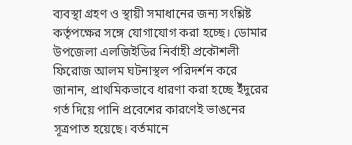ব্যবস্থা গ্রহণ ও স্থায়ী সমাধানের জন্য সংশ্লিষ্ট কর্তৃপক্ষের সঙ্গে যোগাযোগ করা হচ্ছে। ডোমার উপজেলা এলজিইডির নির্বাহী প্রকৌশলী ফিরোজ আলম ঘটনাস্থল পরিদর্শন করে জানান, প্রাথমিকভাবে ধারণা করা হচ্ছে ইঁদুরের গর্ত দিয়ে পানি প্রবেশের কারণেই ভাঙনের সূত্রপাত হয়েছে। বর্তমানে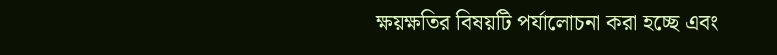ক্ষয়ক্ষতির বিষয়টি পর্যালোচনা করা হচ্ছে এবং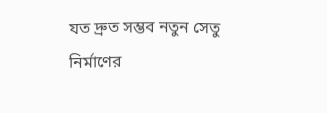যত দ্রুত সম্ভব নতুন সেতু নির্মাণের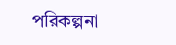পরিকল্পনা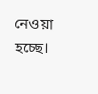নেওয়া হচ্ছে।